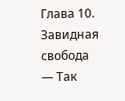Глава 10. Завидная свобода
— Так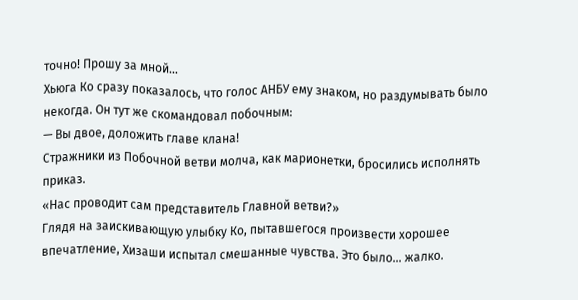точно! Прошу за мной…
Хьюга Ко сразу показалось, что голос АНБУ ему знаком, но раздумывать было некогда. Он тут же скомандовал побочным:
— Вы двое, доложить главе клана!
Стражники из Побочной ветви молча, как марионетки, бросились исполнять приказ.
«Нас проводит сам представитель Главной ветви?»
Глядя на заискивающую улыбку Ко, пытавшегося произвести хорошее впечатление, Хизаши испытал смешанные чувства. Это было… жалко.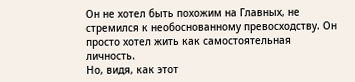Он не хотел быть похожим на Главных, не стремился к необоснованному превосходству. Он просто хотел жить как самостоятельная личность.
Но, видя, как этот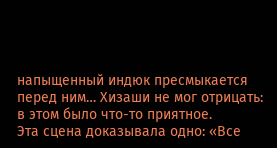напыщенный индюк пресмыкается перед ним… Хизаши не мог отрицать: в этом было что-то приятное.
Эта сцена доказывала одно: «Все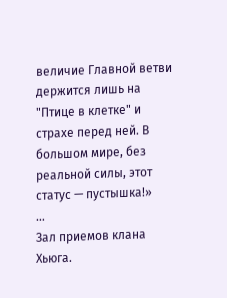величие Главной ветви держится лишь на "Птице в клетке" и страхе перед ней. В большом мире, без реальной силы, этот статус — пустышка!»
…
Зал приемов клана Хьюга.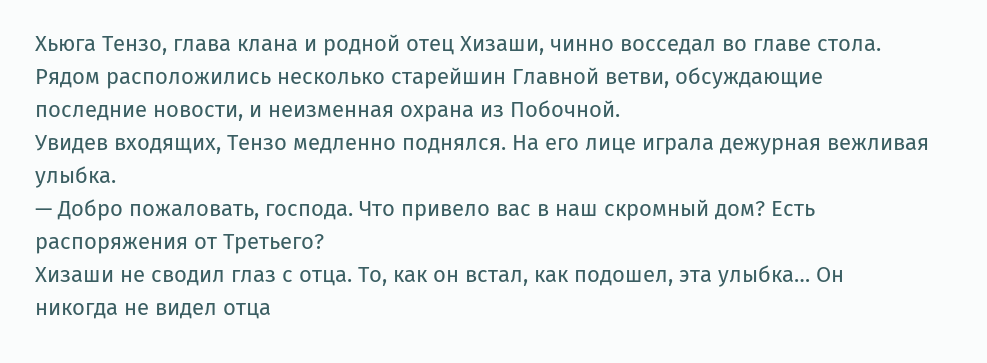Хьюга Тензо, глава клана и родной отец Хизаши, чинно восседал во главе стола.
Рядом расположились несколько старейшин Главной ветви, обсуждающие последние новости, и неизменная охрана из Побочной.
Увидев входящих, Тензо медленно поднялся. На его лице играла дежурная вежливая улыбка.
— Добро пожаловать, господа. Что привело вас в наш скромный дом? Есть распоряжения от Третьего?
Хизаши не сводил глаз с отца. То, как он встал, как подошел, эта улыбка… Он никогда не видел отца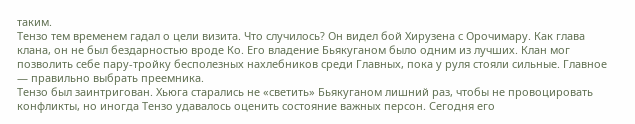таким.
Тензо тем временем гадал о цели визита. Что случилось? Он видел бой Хирузена с Орочимару. Как глава клана, он не был бездарностью вроде Ко. Его владение Бьякуганом было одним из лучших. Клан мог позволить себе пару-тройку бесполезных нахлебников среди Главных, пока у руля стояли сильные. Главное — правильно выбрать преемника.
Тензо был заинтригован. Хьюга старались не «светить» Бьякуганом лишний раз, чтобы не провоцировать конфликты, но иногда Тензо удавалось оценить состояние важных персон. Сегодня его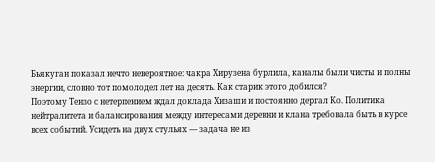Бьякуган показал нечто невероятное: чакра Хирузена бурлила, каналы были чисты и полны энергии, словно тот помолодел лет на десять. Как старик этого добился?
Поэтому Тензо с нетерпением ждал доклада Хизаши и постоянно дергал Ко. Политика нейтралитета и балансирования между интересами деревни и клана требовала быть в курсе всех событий. Усидеть на двух стульях — задача не из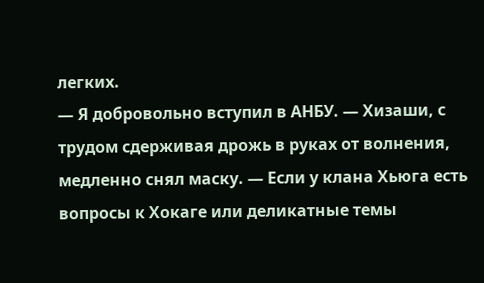легких.
— Я добровольно вступил в АНБУ. — Хизаши, с трудом сдерживая дрожь в руках от волнения, медленно снял маску. — Если у клана Хьюга есть вопросы к Хокаге или деликатные темы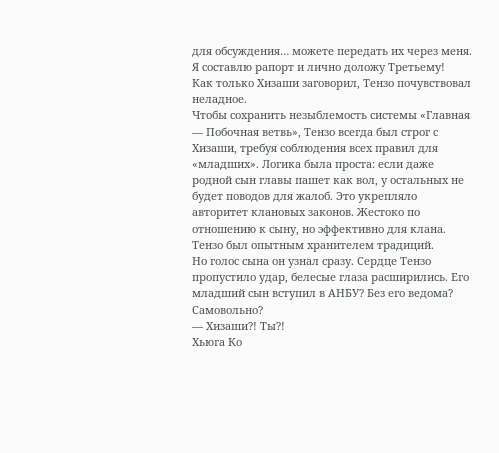для обсуждения… можете передать их через меня. Я составлю рапорт и лично доложу Третьему!
Как только Хизаши заговорил, Тензо почувствовал неладное.
Чтобы сохранить незыблемость системы «Главная — Побочная ветвь», Тензо всегда был строг с Хизаши, требуя соблюдения всех правил для «младших». Логика была проста: если даже родной сын главы пашет как вол, у остальных не будет поводов для жалоб. Это укрепляло авторитет клановых законов. Жестоко по отношению к сыну, но эффективно для клана. Тензо был опытным хранителем традиций.
Но голос сына он узнал сразу. Сердце Тензо пропустило удар, белесые глаза расширились. Его младший сын вступил в АНБУ? Без его ведома? Самовольно?
— Хизаши?! Ты?!
Хьюга Ко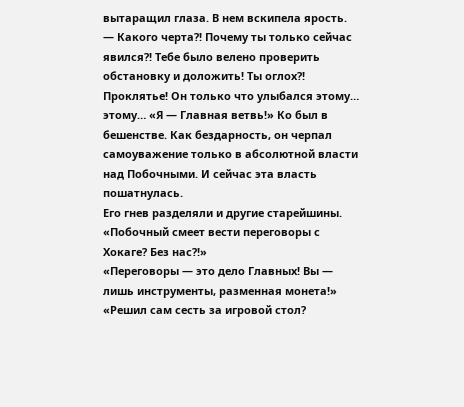вытаращил глаза. В нем вскипела ярость.
— Какого черта?! Почему ты только сейчас явился?! Тебе было велено проверить обстановку и доложить! Ты оглох?!
Проклятье! Он только что улыбался этому… этому… «Я — Главная ветвь!» Ко был в бешенстве. Как бездарность, он черпал самоуважение только в абсолютной власти над Побочными. И сейчас эта власть пошатнулась.
Его гнев разделяли и другие старейшины.
«Побочный смеет вести переговоры с Хокаге? Без нас?!»
«Переговоры — это дело Главных! Вы — лишь инструменты, разменная монета!»
«Решил сам сесть за игровой стол?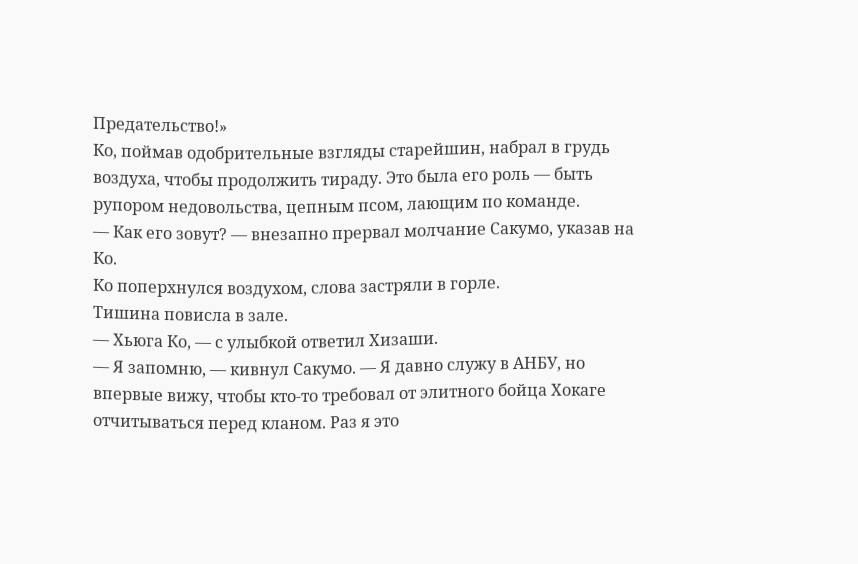Предательство!»
Ко, поймав одобрительные взгляды старейшин, набрал в грудь воздуха, чтобы продолжить тираду. Это была его роль — быть рупором недовольства, цепным псом, лающим по команде.
— Как его зовут? — внезапно прервал молчание Сакумо, указав на Ко.
Ко поперхнулся воздухом, слова застряли в горле.
Тишина повисла в зале.
— Хьюга Ко, — с улыбкой ответил Хизаши.
— Я запомню, — кивнул Сакумо. — Я давно служу в АНБУ, но впервые вижу, чтобы кто-то требовал от элитного бойца Хокаге отчитываться перед кланом. Раз я это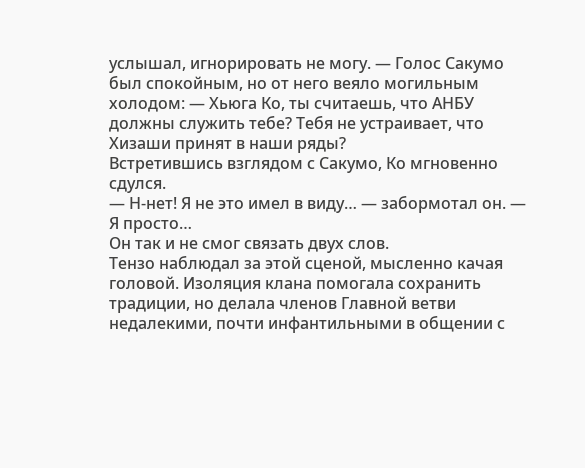услышал, игнорировать не могу. — Голос Сакумо был спокойным, но от него веяло могильным холодом: — Хьюга Ко, ты считаешь, что АНБУ должны служить тебе? Тебя не устраивает, что Хизаши принят в наши ряды?
Встретившись взглядом с Сакумо, Ко мгновенно сдулся.
— Н-нет! Я не это имел в виду… — забормотал он. — Я просто…
Он так и не смог связать двух слов.
Тензо наблюдал за этой сценой, мысленно качая головой. Изоляция клана помогала сохранить традиции, но делала членов Главной ветви недалекими, почти инфантильными в общении с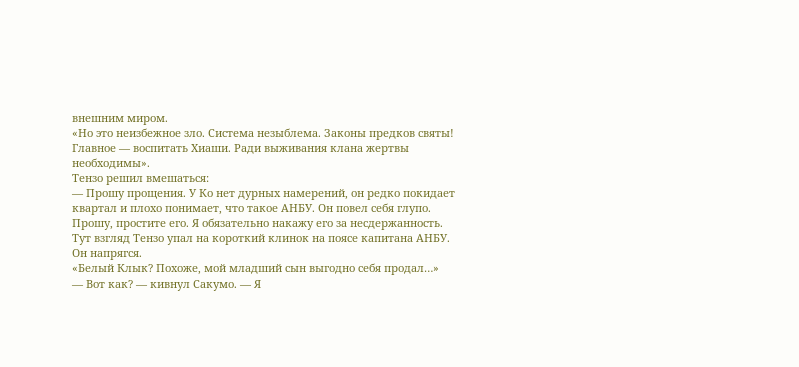внешним миром.
«Но это неизбежное зло. Система незыблема. Законы предков святы! Главное — воспитать Хиаши. Ради выживания клана жертвы необходимы».
Тензо решил вмешаться:
— Прошу прощения. У Ко нет дурных намерений, он редко покидает квартал и плохо понимает, что такое АНБУ. Он повел себя глупо. Прошу, простите его. Я обязательно накажу его за несдержанность.
Тут взгляд Тензо упал на короткий клинок на поясе капитана АНБУ. Он напрягся.
«Белый Клык? Похоже, мой младший сын выгодно себя продал…»
— Вот как? — кивнул Сакумо. — Я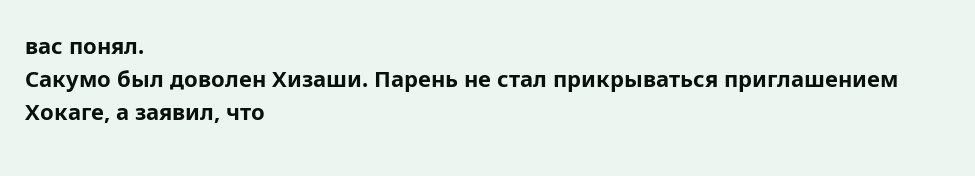вас понял.
Сакумо был доволен Хизаши. Парень не стал прикрываться приглашением Хокаге, а заявил, что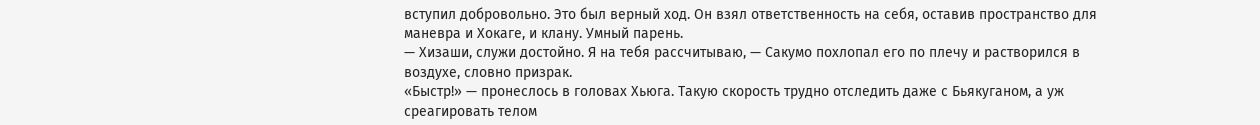вступил добровольно. Это был верный ход. Он взял ответственность на себя, оставив пространство для маневра и Хокаге, и клану. Умный парень.
— Хизаши, служи достойно. Я на тебя рассчитываю, — Сакумо похлопал его по плечу и растворился в воздухе, словно призрак.
«Быстр!» — пронеслось в головах Хьюга. Такую скорость трудно отследить даже с Бьякуганом, а уж среагировать телом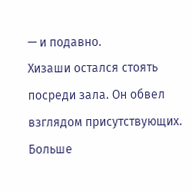— и подавно.
Хизаши остался стоять посреди зала. Он обвел взглядом присутствующих. Больше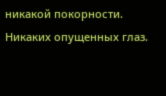никакой покорности. Никаких опущенных глаз.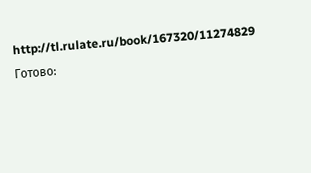http://tl.rulate.ru/book/167320/11274829
Готово: